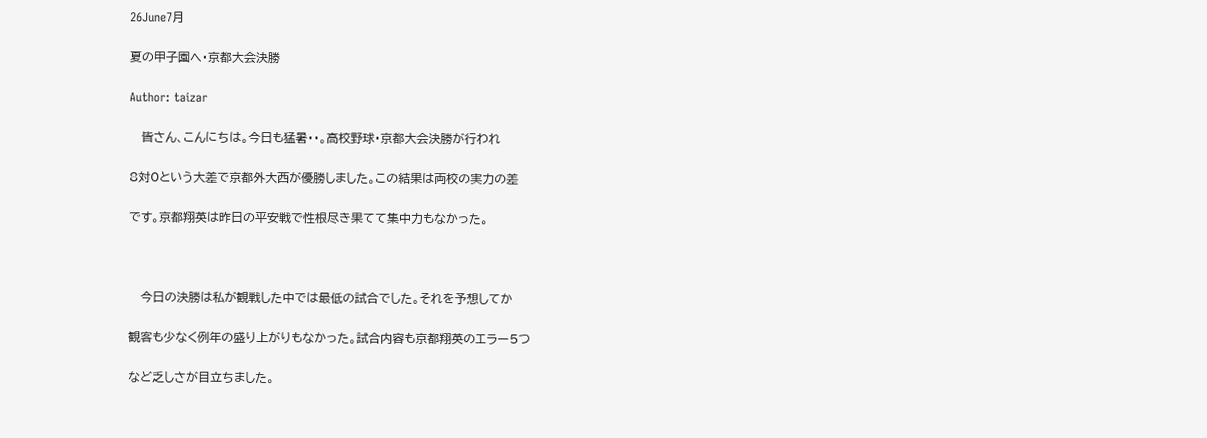26June7月

夏の甲子園へ・京都大会決勝

Author: taizar

   皆さん、こんにちは。今日も猛暑・・。高校野球・京都大会決勝が行われ

8対0という大差で京都外大西が優勝しました。この結果は両校の実力の差

です。京都翔英は昨日の平安戦で性根尽き果てて集中力もなかった。



   今日の決勝は私が観戦した中では最低の試合でした。それを予想してか

観客も少なく例年の盛り上がりもなかった。試合内容も京都翔英のエラー5つ

など乏しさが目立ちました。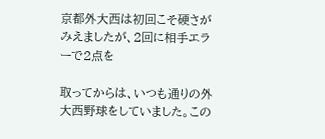京都外大西は初回こそ硬さがみえましたが、2回に相手エラーで2点を

取ってからは、いつも通りの外大西野球をしていました。この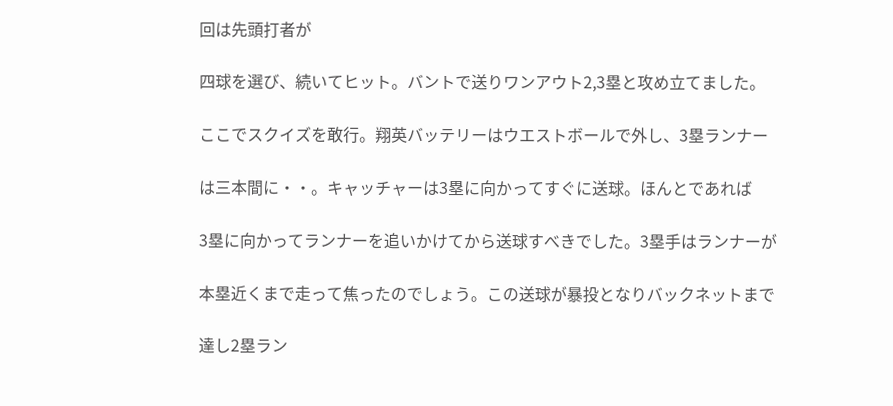回は先頭打者が

四球を選び、続いてヒット。バントで送りワンアウト2,3塁と攻め立てました。

ここでスクイズを敢行。翔英バッテリーはウエストボールで外し、3塁ランナー

は三本間に・・。キャッチャーは3塁に向かってすぐに送球。ほんとであれば

3塁に向かってランナーを追いかけてから送球すべきでした。3塁手はランナーが

本塁近くまで走って焦ったのでしょう。この送球が暴投となりバックネットまで

達し2塁ラン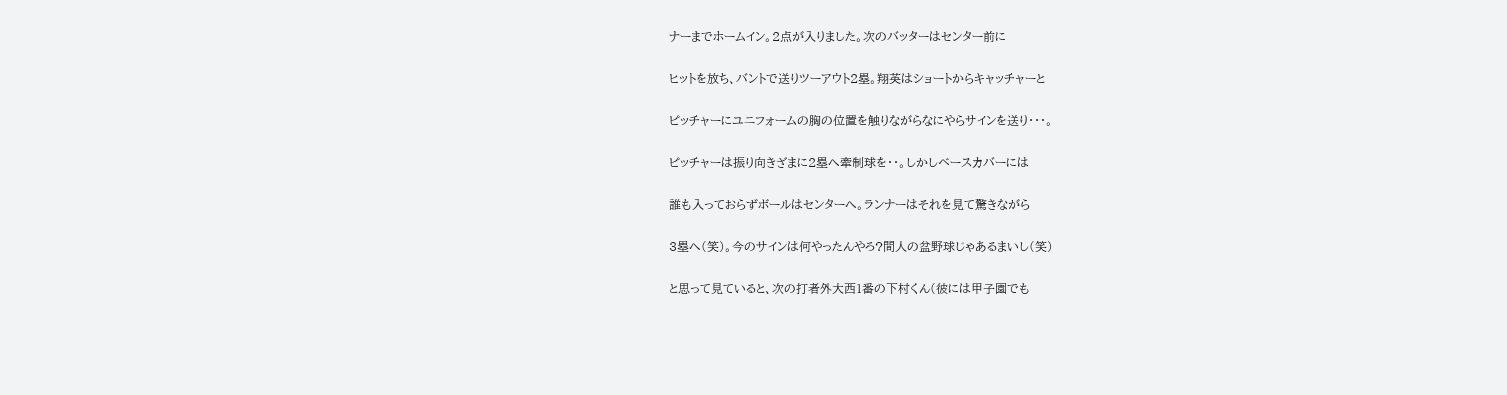ナーまでホームイン。2点が入りました。次のバッターはセンター前に

ヒットを放ち、バントで送りツーアウト2塁。翔英はショートからキャッチャーと

ピッチャーにユニフォームの胸の位置を触りながらなにやらサインを送り・・・。

ピッチャーは振り向きざまに2塁へ牽制球を・・。しかしベースカバーには

誰も入っておらずボールはセンターへ。ランナーはそれを見て驚きながら

3塁へ(笑)。今のサインは何やったんやろ?間人の盆野球じゃあるまいし(笑)

と思って見ていると、次の打者外大西1番の下村くん(彼には甲子園でも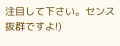注目して下さい。センス抜群ですよ!)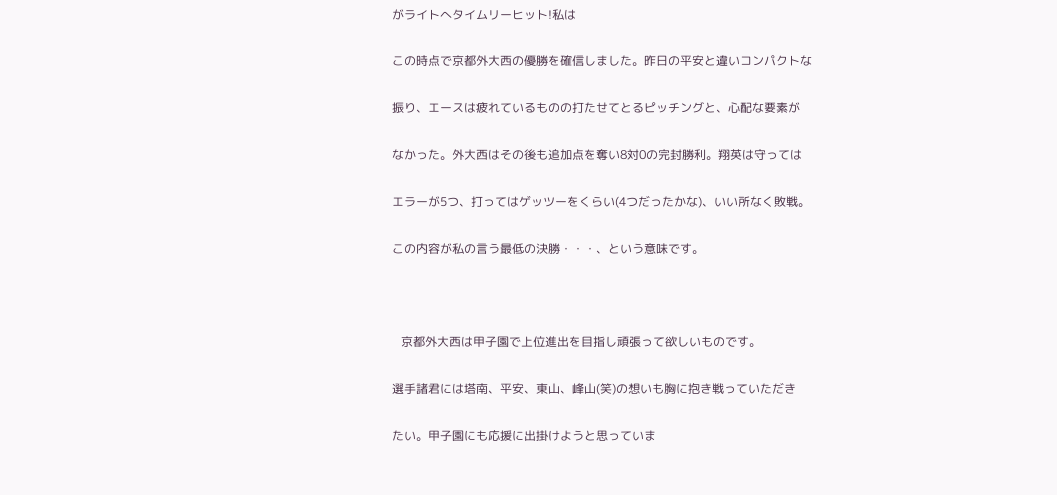がライトへタイムリーヒット!私は

この時点で京都外大西の優勝を確信しました。昨日の平安と違いコンパクトな

振り、エースは疲れているものの打たせてとるピッチングと、心配な要素が

なかった。外大西はその後も追加点を奪い8対0の完封勝利。翔英は守っては

エラーが5つ、打ってはゲッツーをくらい(4つだったかな)、いい所なく敗戦。

この内容が私の言う最低の決勝・・・、という意味です。



   京都外大西は甲子園で上位進出を目指し頑張って欲しいものです。

選手諸君には塔南、平安、東山、峰山(笑)の想いも胸に抱き戦っていただき

たい。甲子園にも応援に出掛けようと思っていま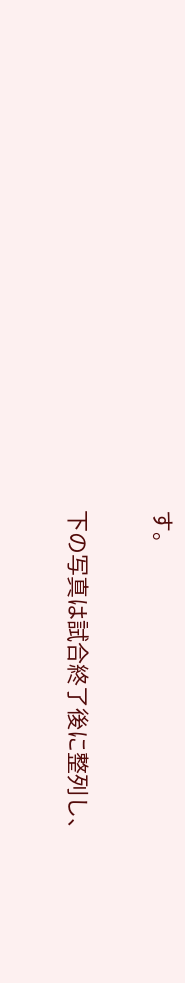す。

下の写真は試合終了後に整列し、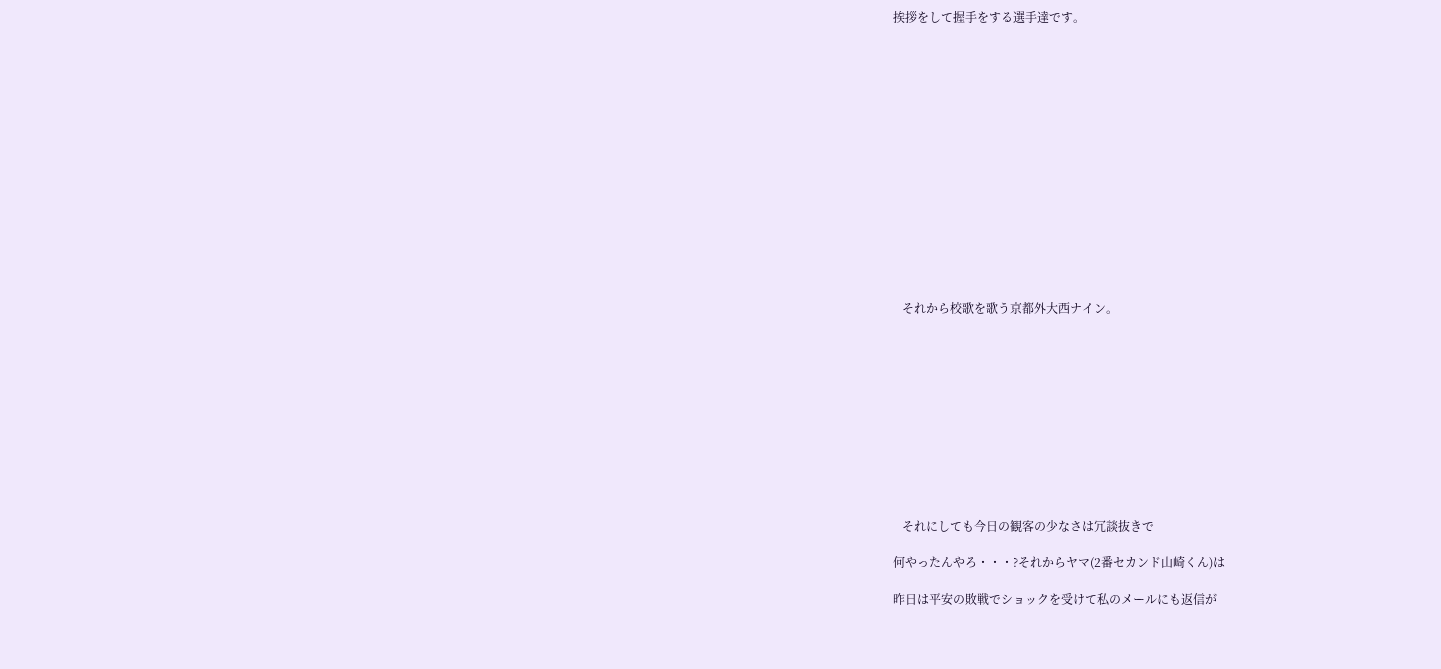挨拶をして握手をする選手達です。















   それから校歌を歌う京都外大西ナイン。











   それにしても今日の観客の少なさは冗談抜きで

何やったんやろ・・・?それからヤマ(2番セカンド山崎くん)は

昨日は平安の敗戦でショックを受けて私のメールにも返信が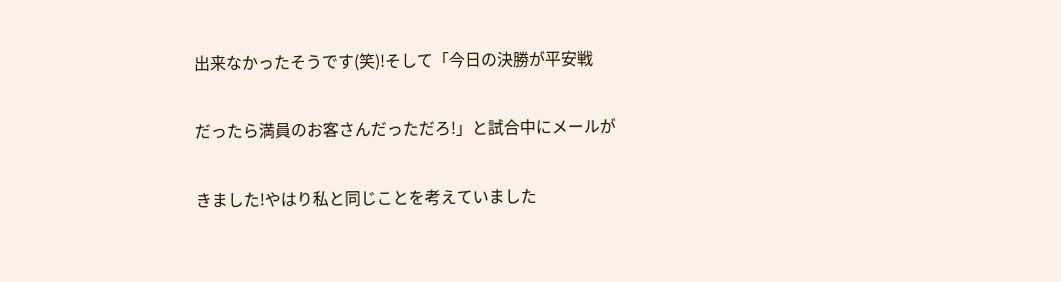出来なかったそうです(笑)!そして「今日の決勝が平安戦

だったら満員のお客さんだっただろ!」と試合中にメールが

きました!やはり私と同じことを考えていました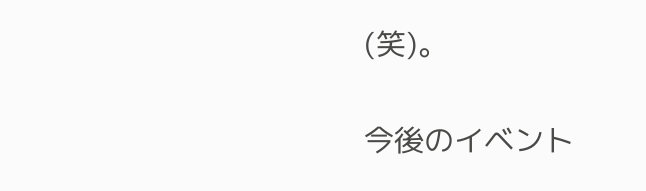(笑)。

今後のイベント